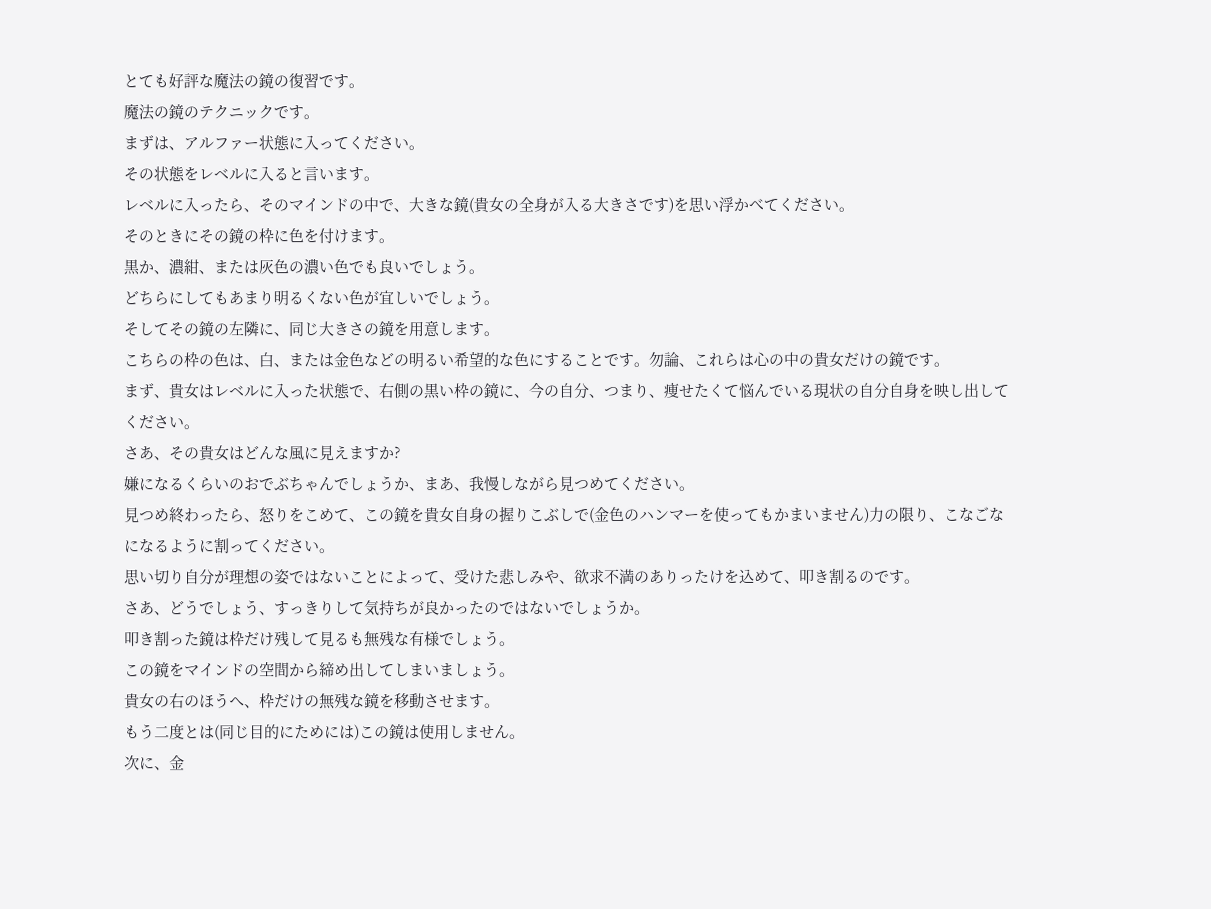とても好評な魔法の鏡の復習です。
魔法の鏡のテクニックです。
まずは、アルファー状態に入ってください。
その状態をレベルに入ると言います。
レベルに入ったら、そのマインドの中で、大きな鏡(貴女の全身が入る大きさです)を思い浮かべてください。
そのときにその鏡の枠に色を付けます。
黒か、濃紺、または灰色の濃い色でも良いでしょう。
どちらにしてもあまり明るくない色が宜しいでしょう。
そしてその鏡の左隣に、同じ大きさの鏡を用意します。
こちらの枠の色は、白、または金色などの明るい希望的な色にすることです。勿論、これらは心の中の貴女だけの鏡です。
まず、貴女はレベルに入った状態で、右側の黒い枠の鏡に、今の自分、つまり、痩せたくて悩んでいる現状の自分自身を映し出してください。
さあ、その貴女はどんな風に見えますか?
嫌になるくらいのおでぶちゃんでしょうか、まあ、我慢しながら見つめてください。
見つめ終わったら、怒りをこめて、この鏡を貴女自身の握りこぶしで(金色のハンマーを使ってもかまいません)力の限り、こなごなになるように割ってください。
思い切り自分が理想の姿ではないことによって、受けた悲しみや、欲求不満のありったけを込めて、叩き割るのです。
さあ、どうでしょう、すっきりして気持ちが良かったのではないでしょうか。
叩き割った鏡は枠だけ残して見るも無残な有様でしょう。
この鏡をマインドの空間から締め出してしまいましょう。
貴女の右のほうへ、枠だけの無残な鏡を移動させます。
もう二度とは(同じ目的にためには)この鏡は使用しません。
次に、金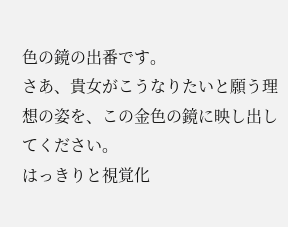色の鏡の出番です。
さあ、貴女がこうなりたいと願う理想の姿を、この金色の鏡に映し出してください。
はっきりと視覚化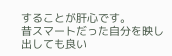することが肝心です。
昔スマートだった自分を映し出しても良い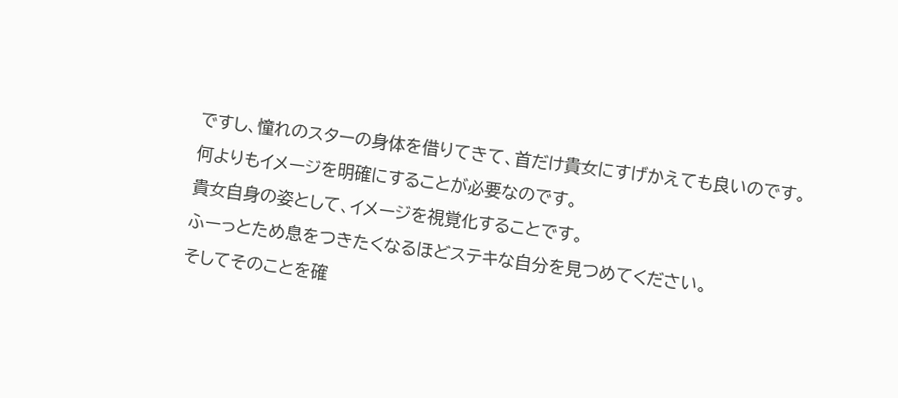ですし、憧れのスターの身体を借りてきて、首だけ貴女にすげかえても良いのです。
何よりもイメージを明確にすることが必要なのです。
貴女自身の姿として、イメージを視覚化することです。
ふーっとため息をつきたくなるほどステキな自分を見つめてください。
そしてそのことを確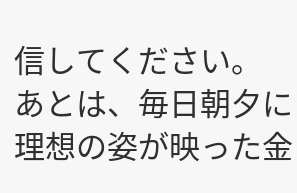信してください。
あとは、毎日朝夕に理想の姿が映った金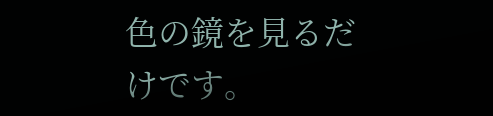色の鏡を見るだけです。